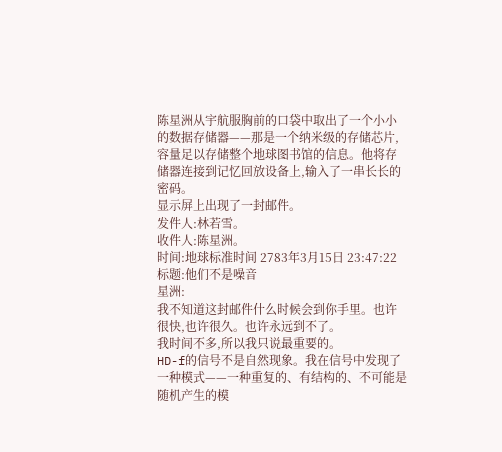陈星洲从宇航服胸前的口袋中取出了一个小小的数据存储器——那是一个纳米级的存储芯片,容量足以存储整个地球图书馆的信息。他将存储器连接到记忆回放设备上,输入了一串长长的密码。
显示屏上出现了一封邮件。
发件人:林若雪。
收件人:陈星洲。
时间:地球标准时间 2783年3月15日 23:47:22
标题:他们不是噪音
星洲:
我不知道这封邮件什么时候会到你手里。也许很快,也许很久。也许永远到不了。
我时间不多,所以我只说最重要的。
HD-f的信号不是自然现象。我在信号中发现了一种模式——一种重复的、有结构的、不可能是随机产生的模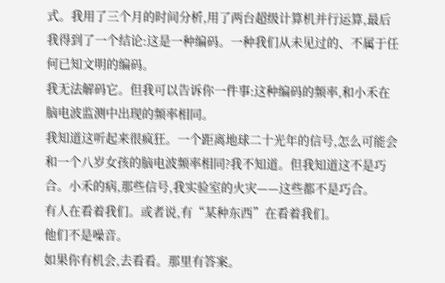式。我用了三个月的时间分析,用了两台超级计算机并行运算,最后我得到了一个结论:这是一种编码。一种我们从未见过的、不属于任何已知文明的编码。
我无法解码它。但我可以告诉你一件事:这种编码的频率,和小禾在脑电波监测中出现的频率相同。
我知道这听起来很疯狂。一个距离地球二十光年的信号,怎么可能会和一个八岁女孩的脑电波频率相同?我不知道。但我知道这不是巧合。小禾的病,那些信号,我实验室的火灾——这些都不是巧合。
有人在看着我们。或者说,有“某种东西”在看着我们。
他们不是噪音。
如果你有机会,去看看。那里有答案。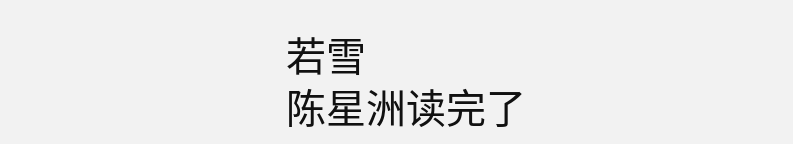若雪
陈星洲读完了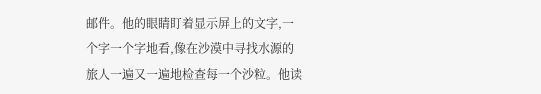邮件。他的眼睛盯着显示屏上的文字,一个字一个字地看,像在沙漠中寻找水源的旅人一遍又一遍地检查每一个沙粒。他读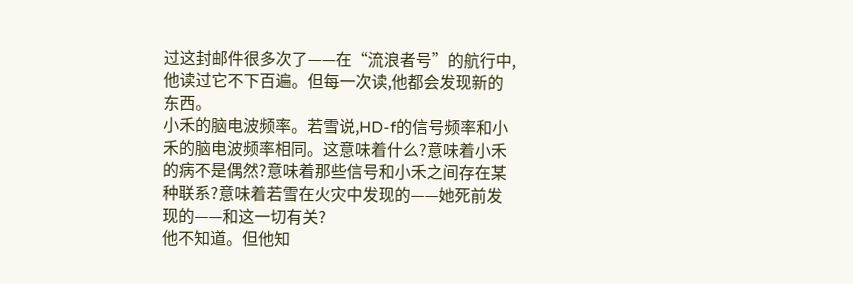过这封邮件很多次了——在“流浪者号”的航行中,他读过它不下百遍。但每一次读,他都会发现新的东西。
小禾的脑电波频率。若雪说,HD-f的信号频率和小禾的脑电波频率相同。这意味着什么?意味着小禾的病不是偶然?意味着那些信号和小禾之间存在某种联系?意味着若雪在火灾中发现的——她死前发现的——和这一切有关?
他不知道。但他知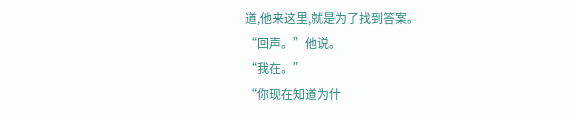道,他来这里,就是为了找到答案。
“回声。”他说。
“我在。”
“你现在知道为什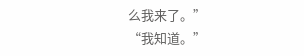么我来了。”
“我知道。”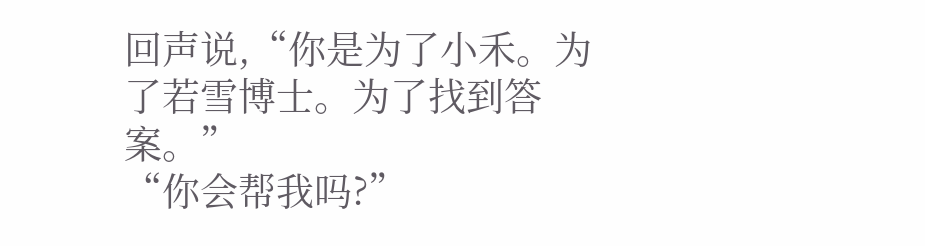回声说,“你是为了小禾。为了若雪博士。为了找到答案。”
“你会帮我吗?”